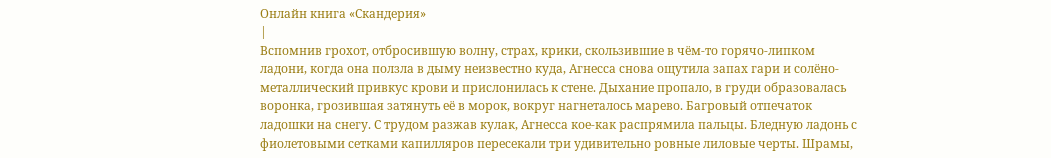Онлайн книга «Скандерия»
|
Вспомнив грохот, отбросившую волну, страх, крики, скользившие в чём-то горячо-липком ладони, когда она ползла в дыму неизвестно куда, Агнесса снова ощутила запах гари и солёно-металлический привкус крови и прислонилась к стене. Дыхание пропало, в груди образовалась воронка, грозившая затянуть её в морок, вокруг нагнеталось марево. Багровый отпечаток ладошки на снегу. С трудом разжав кулак, Агнесса кое-как распрямила пальцы. Бледную ладонь с фиолетовыми сетками капилляров пересекали три удивительно ровные лиловые черты. Шрамы,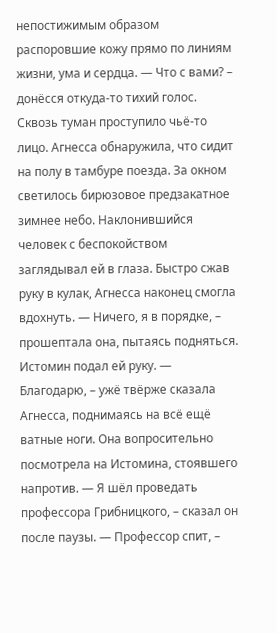непостижимым образом распоровшие кожу прямо по линиям жизни, ума и сердца. — Что с вами? – донёсся откуда-то тихий голос. Сквозь туман проступило чьё-то лицо. Агнесса обнаружила, что сидит на полу в тамбуре поезда. За окном светилось бирюзовое предзакатное зимнее небо. Наклонившийся человек с беспокойством заглядывал ей в глаза. Быстро сжав руку в кулак, Агнесса наконец смогла вдохнуть. — Ничего, я в порядке, – прошептала она, пытаясь подняться. Истомин подал ей руку. — Благодарю, – ужё твёрже сказала Агнесса, поднимаясь на всё ещё ватные ноги. Она вопросительно посмотрела на Истомина, стоявшего напротив. — Я шёл проведать профессора Грибницкого, – сказал он после паузы. — Профессор спит, –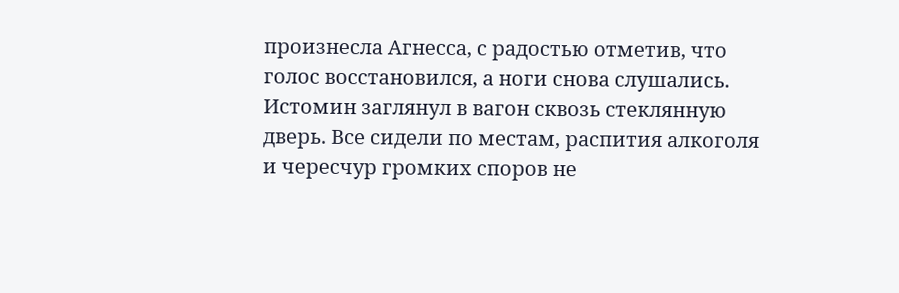произнесла Агнесса, с радостью отметив, что голос восстановился, а ноги снова слушались. Истомин заглянул в вагон сквозь стеклянную дверь. Все сидели по местам, распития алкоголя и чересчур громких споров не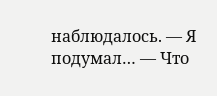наблюдалось. — Я подумал… — Что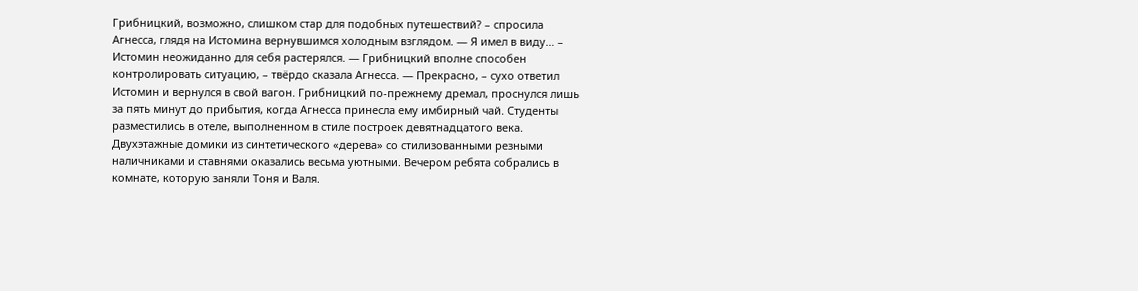Грибницкий, возможно, слишком стар для подобных путешествий? – спросила Агнесса, глядя на Истомина вернувшимся холодным взглядом. — Я имел в виду… – Истомин неожиданно для себя растерялся. — Грибницкий вполне способен контролировать ситуацию, – твёрдо сказала Агнесса. — Прекрасно, – сухо ответил Истомин и вернулся в свой вагон. Грибницкий по-прежнему дремал, проснулся лишь за пять минут до прибытия, когда Агнесса принесла ему имбирный чай. Студенты разместились в отеле, выполненном в стиле построек девятнадцатого века. Двухэтажные домики из синтетического «дерева» со стилизованными резными наличниками и ставнями оказались весьма уютными. Вечером ребята собрались в комнате, которую заняли Тоня и Валя.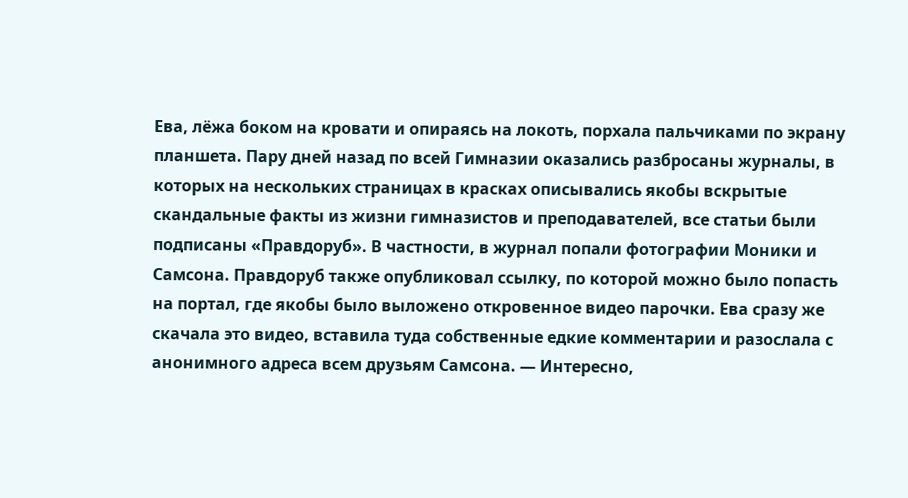Ева, лёжа боком на кровати и опираясь на локоть, порхала пальчиками по экрану планшета. Пару дней назад по всей Гимназии оказались разбросаны журналы, в которых на нескольких страницах в красках описывались якобы вскрытые скандальные факты из жизни гимназистов и преподавателей, все статьи были подписаны «Правдоруб». В частности, в журнал попали фотографии Моники и Самсона. Правдоруб также опубликовал ссылку, по которой можно было попасть на портал, где якобы было выложено откровенное видео парочки. Ева сразу же скачала это видео, вставила туда собственные едкие комментарии и разослала с анонимного адреса всем друзьям Самсона. — Интересно,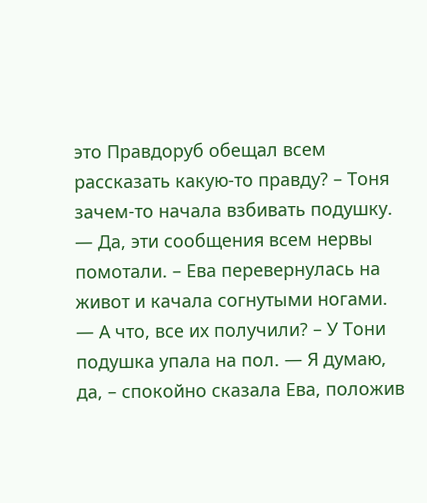это Правдоруб обещал всем рассказать какую-то правду? – Тоня зачем-то начала взбивать подушку. — Да, эти сообщения всем нервы помотали. – Ева перевернулась на живот и качала согнутыми ногами. — А что, все их получили? – У Тони подушка упала на пол. — Я думаю, да, – спокойно сказала Ева, положив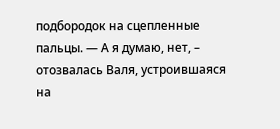подбородок на сцепленные пальцы. — А я думаю, нет, – отозвалась Валя, устроившаяся на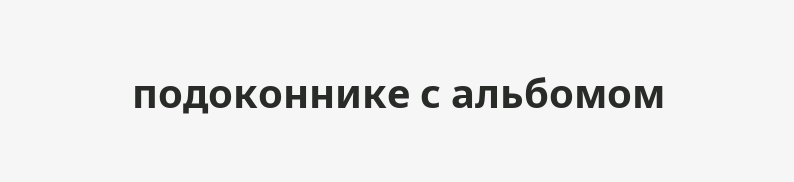подоконнике с альбомом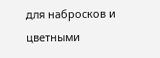для набросков и цветными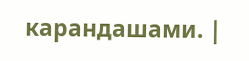карандашами. |